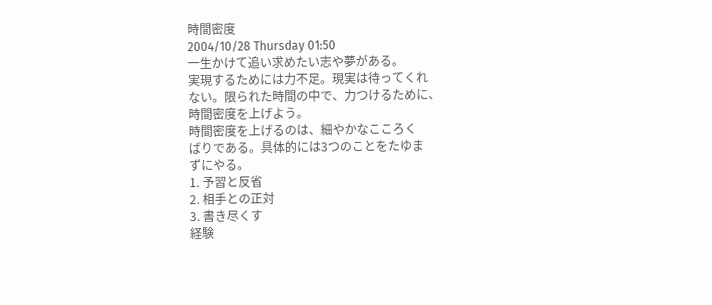時間密度
2004/10/28 Thursday 01:50
一生かけて追い求めたい志や夢がある。
実現するためには力不足。現実は待ってくれ
ない。限られた時間の中で、力つけるために、
時間密度を上げよう。
時間密度を上げるのは、細やかなこころく
ばりである。具体的には3つのことをたゆま
ずにやる。
1. 予習と反省
2. 相手との正対
3. 書き尽くす
経験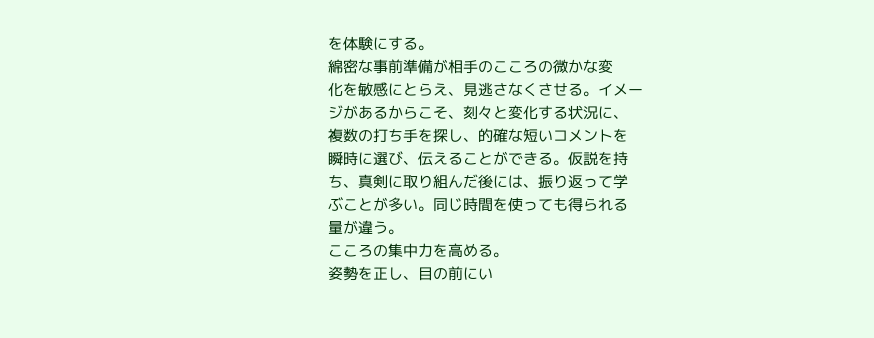を体験にする。
綿密な事前準備が相手のこころの微かな変
化を敏感にとらえ、見逃さなくさせる。イメー
ジがあるからこそ、刻々と変化する状況に、
複数の打ち手を探し、的確な短いコメントを
瞬時に選び、伝えることができる。仮説を持
ち、真剣に取り組んだ後には、振り返って学
ぶことが多い。同じ時間を使っても得られる
量が違う。
こころの集中力を高める。
姿勢を正し、目の前にい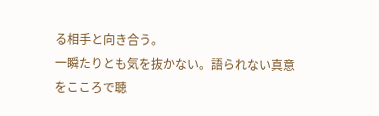る相手と向き合う。
一瞬たりとも気を抜かない。語られない真意
をこころで聴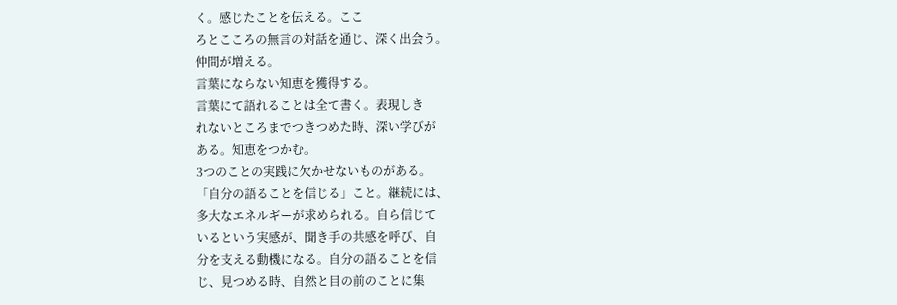く。感じたことを伝える。ここ
ろとこころの無言の対話を通じ、深く出会う。
仲間が増える。
言葉にならない知恵を獲得する。
言葉にて語れることは全て書く。表現しき
れないところまでつきつめた時、深い学びが
ある。知恵をつかむ。
3つのことの実践に欠かせないものがある。
「自分の語ることを信じる」こと。継続には、
多大なエネルギーが求められる。自ら信じて
いるという実感が、聞き手の共感を呼び、自
分を支える動機になる。自分の語ることを信
じ、見つめる時、自然と目の前のことに集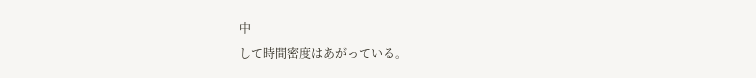中
して時間密度はあがっている。